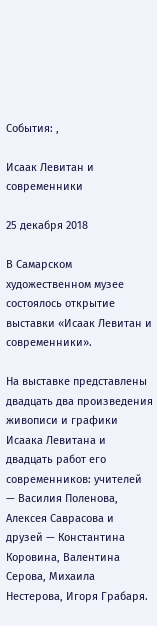События: ,

Исаак Левитан и современники

25 декабря 2018

В Самарском художественном музее состоялось открытие выставки «Исаак Левитан и современники».

На выставке представлены двадцать два произведения живописи и графики Исаака Левитана и двадцать работ его современников: учителей — Василия Поленова, Алексея Саврасова и друзей — Константина Коровина, Валентина Серова, Михаила Нестерова, Игоря Грабаря.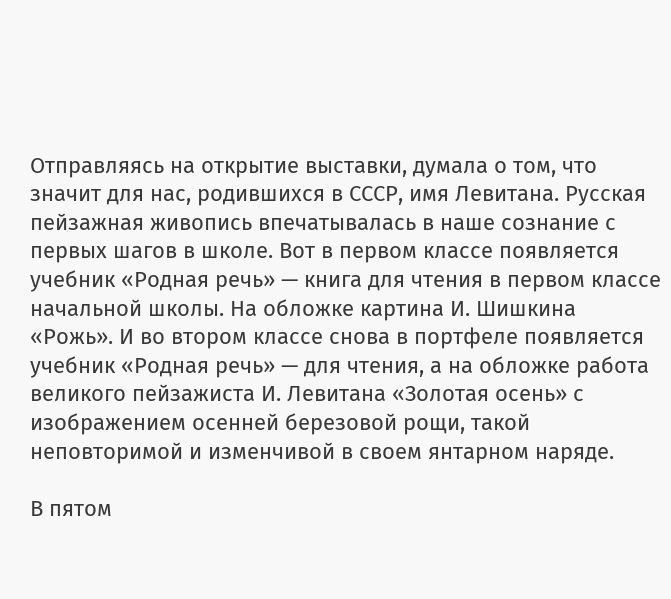Отправляясь на открытие выставки, думала о том, что значит для нас, родившихся в СССР, имя Левитана. Русская пейзажная живопись впечатывалась в наше сознание с первых шагов в школе. Вот в первом классе появляется учебник «Родная речь» — книга для чтения в первом классе начальной школы. На обложке картина И. Шишкина «Рожь». И во втором классе снова в портфеле появляется учебник «Родная речь» — для чтения, а на обложке работа великого пейзажиста И. Левитана «Золотая осень» с изображением осенней березовой рощи, такой неповторимой и изменчивой в своем янтарном наряде.

В пятом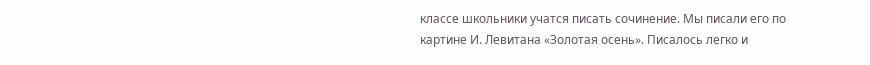классе школьники учатся писать сочинение. Мы писали его по картине И. Левитана «Золотая осень». Писалось легко и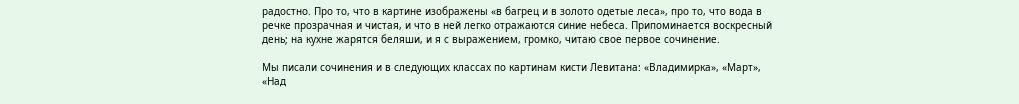радостно. Про то, что в картине изображены «в багрец и в золото одетые леса», про то, что вода в речке прозрачная и чистая, и что в ней легко отражаются синие небеса. Припоминается воскресный день; на кухне жарятся беляши, и я с выражением, громко, читаю свое первое сочинение.

Мы писали сочинения и в следующих классах по картинам кисти Левитана: «Владимирка», «Март», «Над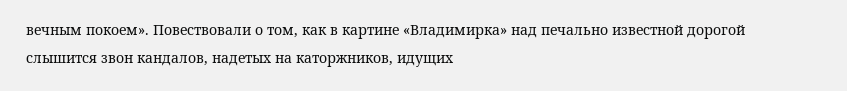вечным покоем». Повествовали о том, как в картине «Владимирка» над печально известной дорогой слышится звон кандалов, надетых на каторжников, идущих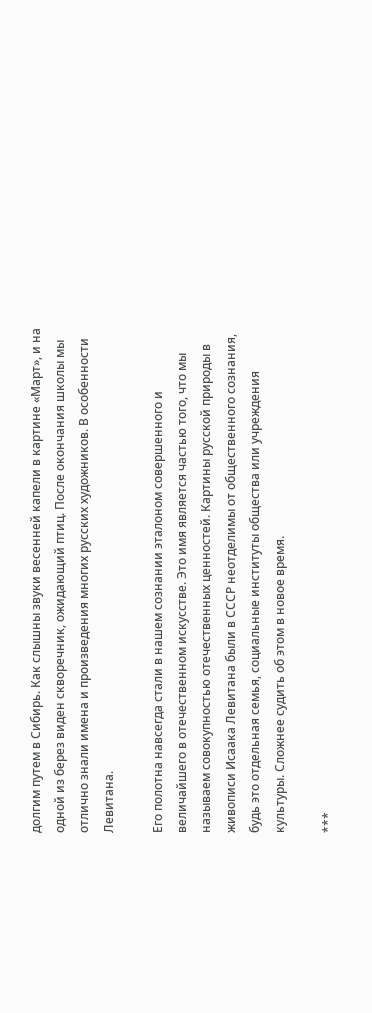долгим путем в Сибирь. Как слышны звуки весенней капели в картине «Март», и на одной из берез виден скворечник, ожидающий птиц. После окончания школы мы отлично знали имена и произведения многих русских художников. В особенности Левитана.

Его полотна навсегда стали в нашем сознании эталоном совершенного и величайшего в отечественном искусстве. Это имя является частью того, что мы называем совокупностью отечественных ценностей. Картины русской природы в живописи Исаака Левитана были в СССР неотделимы от общественного сознания, будь это отдельная семья, социальные институты общества или учреждения культуры. Сложнее судить об этом в новое время.

***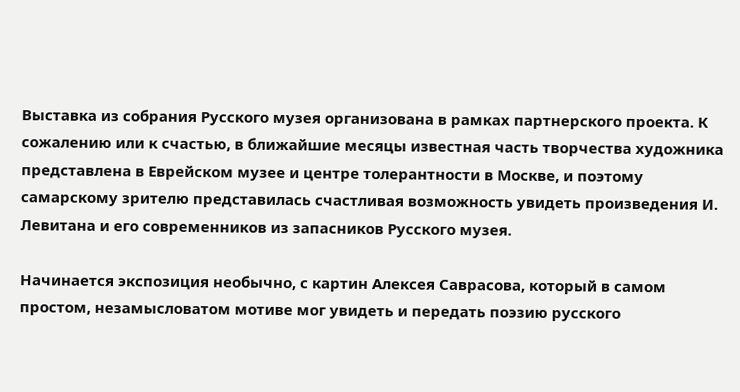Выставка из собрания Русского музея организована в рамках партнерского проекта. К сожалению или к счастью, в ближайшие месяцы известная часть творчества художника представлена в Еврейском музее и центре толерантности в Москве, и поэтому самарскому зрителю представилась счастливая возможность увидеть произведения И. Левитана и его современников из запасников Русского музея.

Начинается экспозиция необычно, с картин Алексея Саврасова, который в самом простом, незамысловатом мотиве мог увидеть и передать поэзию русского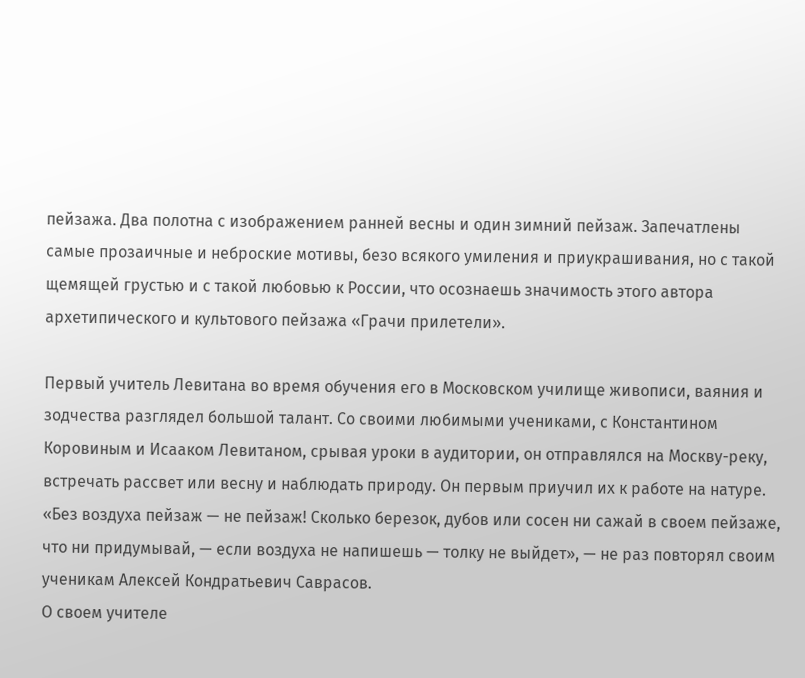пейзажа. Два полотна с изображением ранней весны и один зимний пейзаж. Запечатлены самые прозаичные и неброские мотивы, безо всякого умиления и приукрашивания, но с такой щемящей грустью и с такой любовью к России, что осознаешь значимость этого автора архетипического и культового пейзажа «Грачи прилетели».

Первый учитель Левитана во время обучения его в Московском училище живописи, ваяния и зодчества разглядел большой талант. Со своими любимыми учениками, с Константином Коровиным и Исааком Левитаном, срывая уроки в аудитории, он отправлялся на Москву-реку, встречать рассвет или весну и наблюдать природу. Он первым приучил их к работе на натуре. «Без воздуха пейзаж — не пейзаж! Сколько березок, дубов или сосен ни сажай в своем пейзаже, что ни придумывай, — если воздуха не напишешь — толку не выйдет», — не раз повторял своим ученикам Алексей Кондратьевич Саврасов.
О своем учителе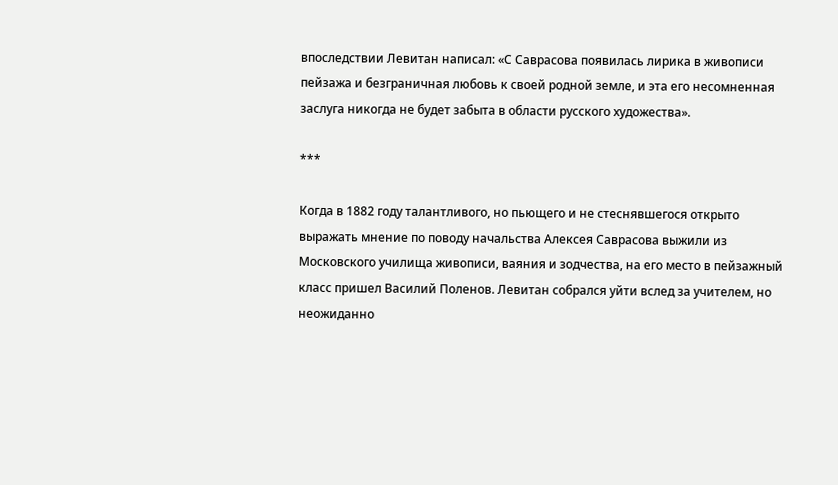впоследствии Левитан написал: «С Саврасова появилась лирика в живописи пейзажа и безграничная любовь к своей родной земле, и эта его несомненная заслуга никогда не будет забыта в области русского художества».

***

Когда в 1882 году талантливого, но пьющего и не стеснявшегося открыто выражать мнение по поводу начальства Алексея Саврасова выжили из Московского училища живописи, ваяния и зодчества, на его место в пейзажный класс пришел Василий Поленов. Левитан собрался уйти вслед за учителем, но неожиданно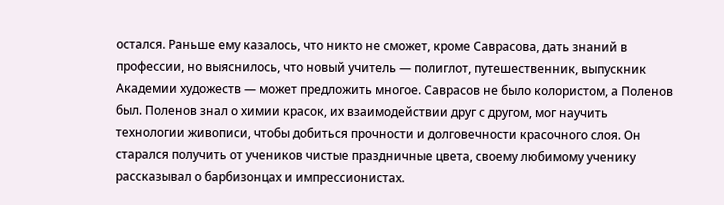остался. Раньше ему казалось, что никто не сможет, кроме Саврасова, дать знаний в профессии, но выяснилось, что новый учитель — полиглот, путешественник, выпускник Академии художеств — может предложить многое. Саврасов не было колористом, а Поленов был. Поленов знал о химии красок, их взаимодействии друг с другом, мог научить технологии живописи, чтобы добиться прочности и долговечности красочного слоя. Он старался получить от учеников чистые праздничные цвета, своему любимому ученику рассказывал о барбизонцах и импрессионистах.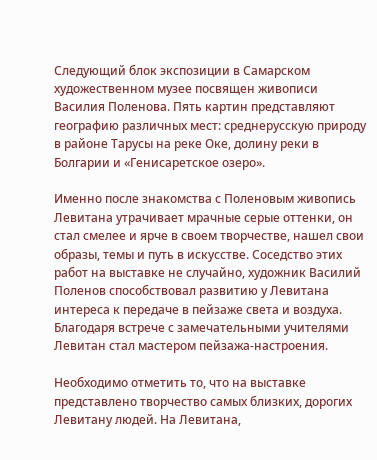Следующий блок экспозиции в Самарском художественном музее посвящен живописи Василия Поленова. Пять картин представляют географию различных мест: среднерусскую природу в районе Тарусы на реке Оке, долину реки в Болгарии и «Генисаретское озеро».

Именно после знакомства с Поленовым живопись Левитана утрачивает мрачные серые оттенки, он стал смелее и ярче в своем творчестве, нашел свои образы, темы и путь в искусстве. Соседство этих работ на выставке не случайно, художник Василий Поленов способствовал развитию у Левитана интереса к передаче в пейзаже света и воздуха. Благодаря встрече с замечательными учителями Левитан стал мастером пейзажа-настроения.

Необходимо отметить то, что на выставке представлено творчество самых близких, дорогих Левитану людей. На Левитана,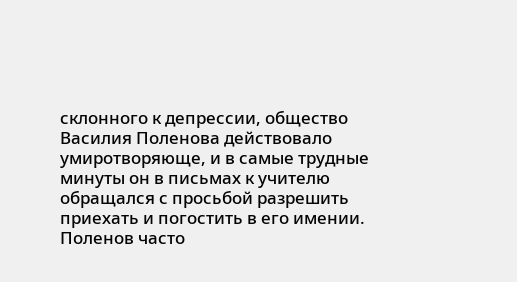склонного к депрессии, общество Василия Поленова действовало умиротворяюще, и в самые трудные минуты он в письмах к учителю обращался с просьбой разрешить приехать и погостить в его имении. Поленов часто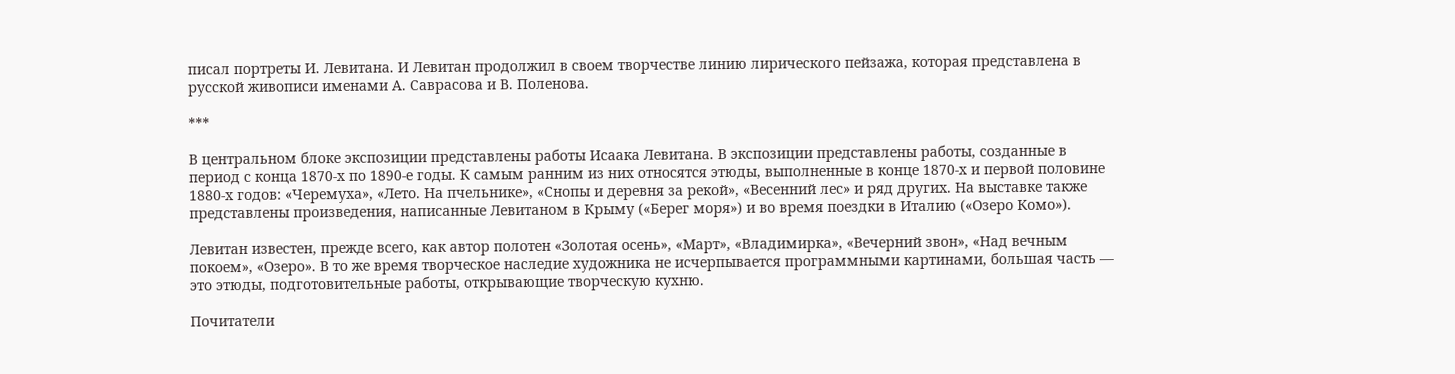писал портреты И. Левитана. И Левитан продолжил в своем творчестве линию лирического пейзажа, которая представлена в русской живописи именами А. Саврасова и В. Поленова.

***

В центральном блоке экспозиции представлены работы Исаака Левитана. В экспозиции представлены работы, созданные в период с конца 1870‑х по 1890‑е годы. К самым ранним из них относятся этюды, выполненные в конце 1870‑х и первой половине 1880‑х годов: «Черемуха», «Лето. На пчельнике», «Снопы и деревня за рекой», «Весенний лес» и ряд других. На выставке также представлены произведения, написанные Левитаном в Крыму («Берег моря») и во время поездки в Италию («Озеро Комо»).

Левитан известен, прежде всего, как автор полотен «Золотая осень», «Март», «Владимирка», «Вечерний звон», «Над вечным покоем», «Озеро». В то же время творческое наследие художника не исчерпывается программными картинами, большая часть — это этюды, подготовительные работы, открывающие творческую кухню.

Почитатели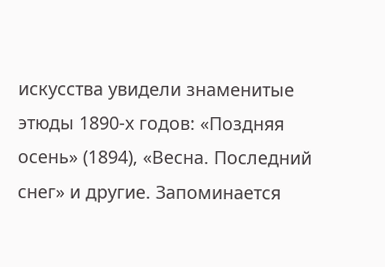искусства увидели знаменитые этюды 1890‑х годов: «Поздняя осень» (1894), «Весна. Последний снег» и другие. Запоминается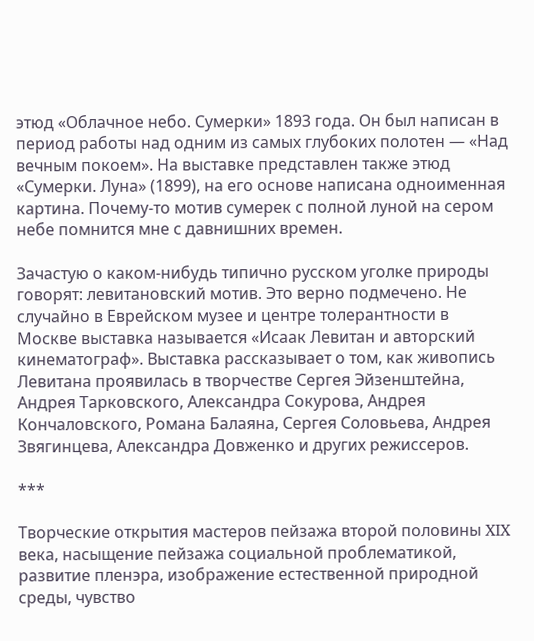этюд «Облачное небо. Сумерки» 1893 года. Он был написан в период работы над одним из самых глубоких полотен — «Над вечным покоем». На выставке представлен также этюд «Сумерки. Луна» (1899), на его основе написана одноименная картина. Почему-то мотив сумерек с полной луной на сером небе помнится мне с давнишних времен.

Зачастую о каком-нибудь типично русском уголке природы говорят: левитановский мотив. Это верно подмечено. Не случайно в Еврейском музее и центре толерантности в Москве выставка называется «Исаак Левитан и авторский кинематограф». Выставка рассказывает о том, как живопись Левитана проявилась в творчестве Сергея Эйзенштейна, Андрея Тарковского, Александра Сокурова, Андрея Кончаловского, Романа Балаяна, Сергея Соловьева, Андрея Звягинцева, Александра Довженко и других режиссеров.

***

Творческие открытия мастеров пейзажа второй половины XIX века, насыщение пейзажа социальной проблематикой, развитие пленэра, изображение естественной природной среды, чувство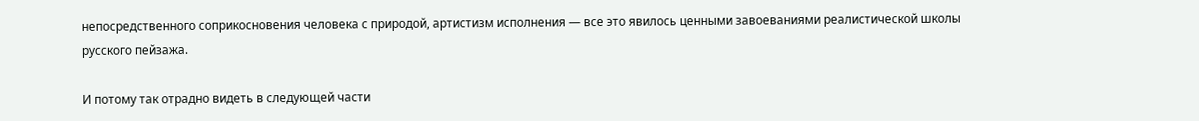непосредственного соприкосновения человека с природой, артистизм исполнения — все это явилось ценными завоеваниями реалистической школы русского пейзажа.

И потому так отрадно видеть в следующей части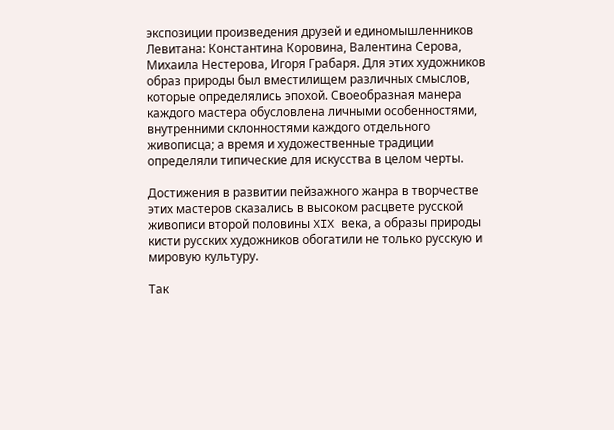экспозиции произведения друзей и единомышленников Левитана: Константина Коровина, Валентина Серова, Михаила Нестерова, Игоря Грабаря. Для этих художников образ природы был вместилищем различных смыслов, которые определялись эпохой. Своеобразная манера каждого мастера обусловлена личными особенностями, внутренними склонностями каждого отдельного живописца; а время и художественные традиции определяли типические для искусства в целом черты.

Достижения в развитии пейзажного жанра в творчестве этих мастеров сказались в высоком расцвете русской живописи второй половины XIX века, а образы природы кисти русских художников обогатили не только русскую и мировую культуру.

Так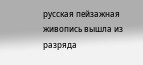русская пейзажная живопись вышла из разряда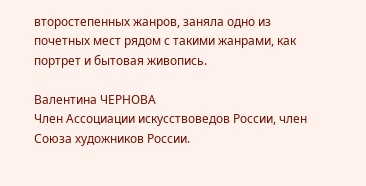второстепенных жанров, заняла одно из почетных мест рядом с такими жанрами, как портрет и бытовая живопись.

Валентина ЧЕРНОВА
Член Ассоциации искусствоведов России, член Союза художников России.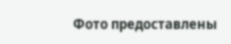Фото предоставлены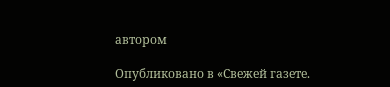автором

Опубликовано в «Свежей газете.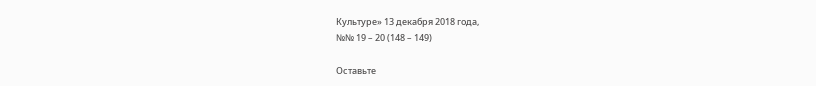Культуре» 13 декабря 2018 года,
№№ 19 – 20 (148 – 149)

Оставьте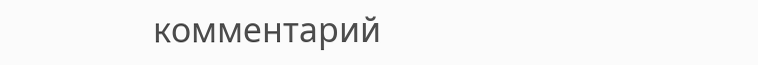комментарий